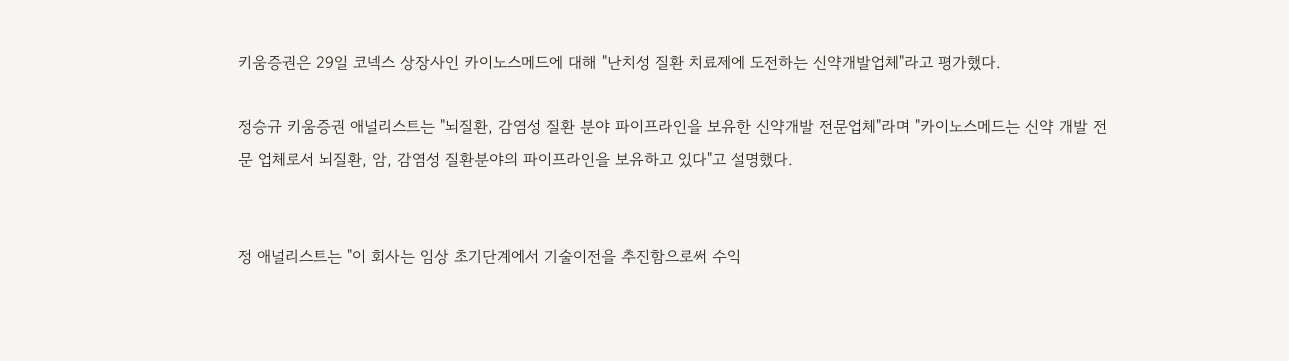키움증권은 29일 코넥스 상장사인 카이노스메드에 대해 "난치성 질환 치료제에 도전하는 신약개발업체"라고 평가했다.

정승규 키움증권 애널리스트는 "뇌질환, 감염성 질환 분야 파이프라인을 보유한 신약개발 전문업체"라며 "카이노스메드는 신약 개발 전문 업체로서 뇌질환, 암, 감염성 질환분야의 파이프라인을 보유하고 있다"고 설명했다.


정 애널리스트는 "이 회사는 임상 초기단계에서 기술이전을 추진함으로써 수익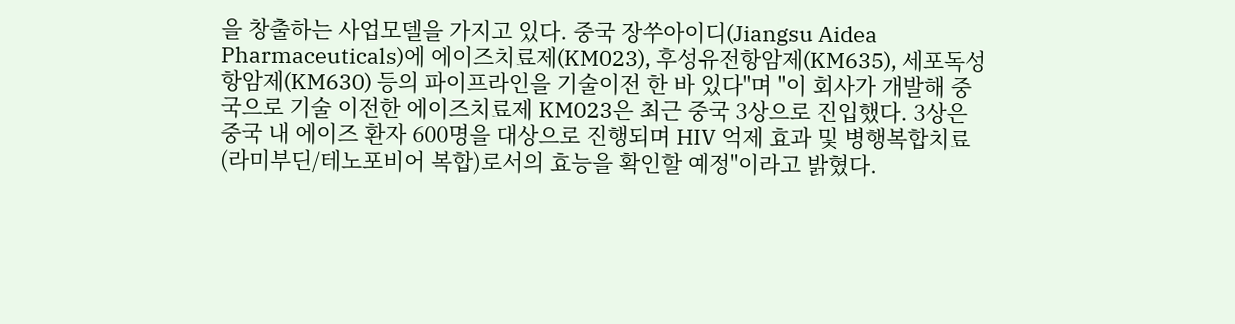을 창출하는 사업모델을 가지고 있다. 중국 장쑤아이디(Jiangsu Aidea Pharmaceuticals)에 에이즈치료제(KM023), 후성유전항암제(KM635), 세포독성 항암제(KM630) 등의 파이프라인을 기술이전 한 바 있다"며 "이 회사가 개발해 중국으로 기술 이전한 에이즈치료제 KM023은 최근 중국 3상으로 진입했다. 3상은 중국 내 에이즈 환자 600명을 대상으로 진행되며 HIV 억제 효과 및 병행복합치료(라미부딘/테노포비어 복합)로서의 효능을 확인할 예정"이라고 밝혔다.